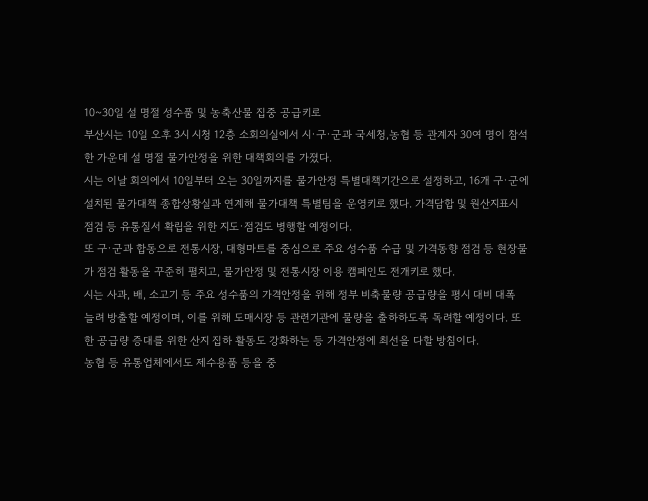10~30일 설 명절 성수품 및 농축산물 집중 공급키로
부산시는 10일 오후 3시 시청 12층 소회의실에서 시·구·군과 국세청,농협 등 관계자 30여 명이 참석한 가운데 설 명절 물가안정을 위한 대책회의를 가졌다.
시는 이날 회의에서 10일부터 오는 30일까지를 물가안정 특별대책기간으로 설정하고, 16개 구·군에 설치된 물가대책 종합상황실과 연계해 물가대책 특별팀을 운영키로 했다. 가격담합 및 원산지표시 점검 등 유통질서 확립을 위한 지도·점검도 병행할 예정이다.
또 구·군과 합동으로 전통시장, 대형마트를 중심으로 주요 성수품 수급 및 가격동향 점검 등 현장물가 점검 활동을 꾸준히 펼치고, 물가안정 및 전통시장 이용 캠페인도 전개키로 했다.
시는 사과, 배, 소고기 등 주요 성수품의 가격안정을 위해 정부 비축물량 공급량을 평시 대비 대폭 늘려 방출할 예정이며, 이를 위해 도매시장 등 관련기관에 물량을 출하하도록 독려할 예정이다. 또한 공급량 증대를 위한 산지 집하 활동도 강화하는 등 가격안정에 최선을 다할 방침이다.
농협 등 유통업체에서도 제수용품 등을 중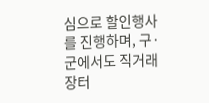심으로 할인행사를 진행하며, 구·군에서도 직거래장터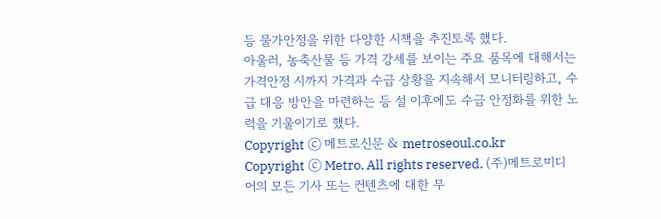등 물가안정을 위한 다양한 시책을 추진토록 했다.
아울러, 농축산물 등 가격 강세를 보이는 주요 품목에 대해서는 가격안정 시까지 가격과 수급 상황을 지속해서 모니터링하고, 수급 대응 방안을 마련하는 등 설 이후에도 수급 안정화를 위한 노력을 기울이기로 했다.
Copyright ⓒ 메트로신문 & metroseoul.co.kr
Copyright ⓒ Metro. All rights reserved. (주)메트로미디어의 모든 기사 또는 컨텐츠에 대한 무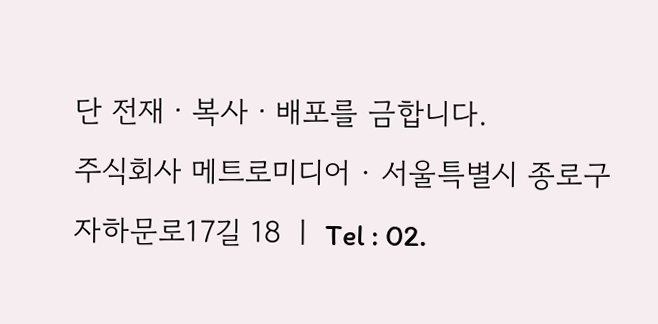단 전재ㆍ복사ㆍ배포를 금합니다.
주식회사 메트로미디어 · 서울특별시 종로구 자하문로17길 18 ㅣ Tel : 02.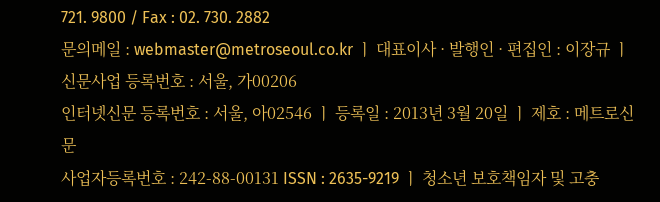721. 9800 / Fax : 02. 730. 2882
문의메일 : webmaster@metroseoul.co.kr ㅣ 대표이사 · 발행인 · 편집인 : 이장규 ㅣ 신문사업 등록번호 : 서울, 가00206
인터넷신문 등록번호 : 서울, 아02546 ㅣ 등록일 : 2013년 3월 20일 ㅣ 제호 : 메트로신문
사업자등록번호 : 242-88-00131 ISSN : 2635-9219 ㅣ 청소년 보호책임자 및 고충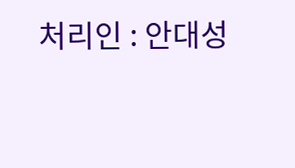처리인 : 안대성